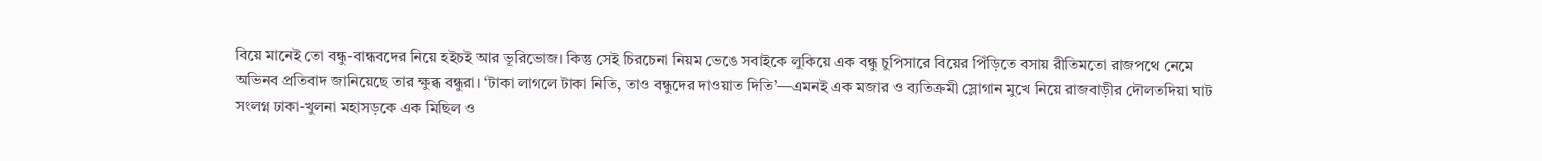বিয়ে মানেই তো বন্ধু-বান্ধবদের নিয়ে হইচই আর ভূরিভোজ। কিন্তু সেই চিরচেনা নিয়ম ভেঙে সবাইকে লুকিয়ে এক বন্ধু চুপিসারে বিয়ের পিঁড়িতে বসায় রীতিমতো রাজপথে নেমে অভিনব প্রতিবাদ জানিয়েছে তার ক্ষুব্ধ বন্ধুরা। ‘টাকা লাগলে টাকা নিতি, তাও বন্ধুদের দাওয়াত দিতি’—এমনই এক মজার ও ব্যতিক্রমী স্লোগান মুখে নিয়ে রাজবাড়ীর দৌলতদিয়া ঘাট সংলগ্ন ঢাকা-খুলনা মহাসড়কে এক মিছিল ও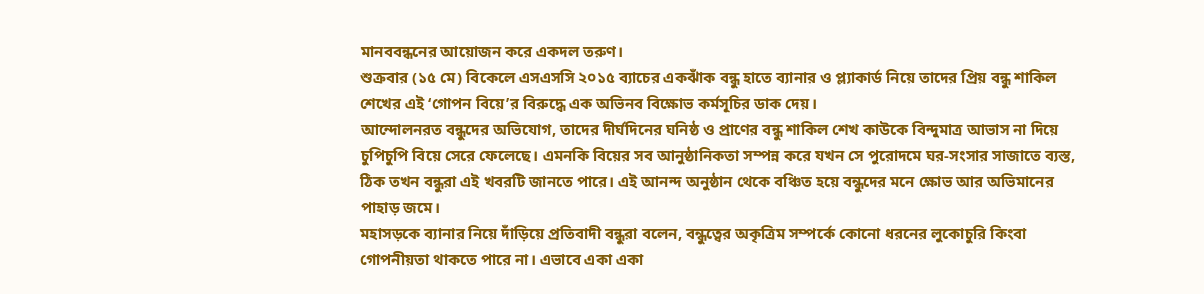মানববন্ধনের আয়োজন করে একদল তরুণ।
শুক্রবার (১৫ মে) বিকেলে এসএসসি ২০১৫ ব্যাচের একঝাঁক বন্ধু হাতে ব্যানার ও প্ল্যাকার্ড নিয়ে তাদের প্রিয় বন্ধু শাকিল শেখের এই ‘গোপন বিয়ে’র বিরুদ্ধে এক অভিনব বিক্ষোভ কর্মসূচির ডাক দেয়।
আন্দোলনরত বন্ধুদের অভিযোগ, তাদের দীর্ঘদিনের ঘনিষ্ঠ ও প্রাণের বন্ধু শাকিল শেখ কাউকে বিন্দুমাত্র আভাস না দিয়ে চুপিচুপি বিয়ে সেরে ফেলেছে। এমনকি বিয়ের সব আনুষ্ঠানিকতা সম্পন্ন করে যখন সে পুরোদমে ঘর-সংসার সাজাতে ব্যস্ত, ঠিক তখন বন্ধুরা এই খবরটি জানতে পারে। এই আনন্দ অনুষ্ঠান থেকে বঞ্চিত হয়ে বন্ধুদের মনে ক্ষোভ আর অভিমানের পাহাড় জমে।
মহাসড়কে ব্যানার নিয়ে দাঁড়িয়ে প্রতিবাদী বন্ধুরা বলেন, বন্ধুত্বের অকৃত্রিম সম্পর্কে কোনো ধরনের লুকোচুরি কিংবা গোপনীয়তা থাকতে পারে না। এভাবে একা একা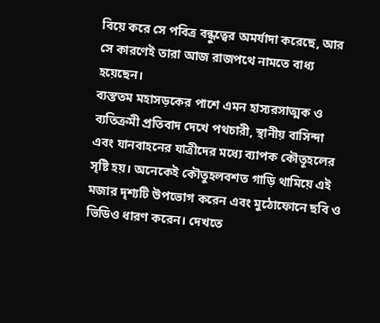বিয়ে করে সে পবিত্র বন্ধুত্বের অমর্যাদা করেছে, আর সে কারণেই তারা আজ রাজপথে নামতে বাধ্য হয়েছেন।
ব্যস্ততম মহাসড়কের পাশে এমন হাস্যরসাত্মক ও ব্যতিক্রমী প্রতিবাদ দেখে পথচারী, স্থানীয় বাসিন্দা এবং যানবাহনের যাত্রীদের মধ্যে ব্যাপক কৌতূহলের সৃষ্টি হয়। অনেকেই কৌতুহলবশত গাড়ি থামিয়ে এই মজার দৃশ্যটি উপভোগ করেন এবং মুঠোফোনে ছবি ও ভিডিও ধারণ করেন। দেখতে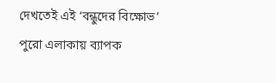দেখতেই এই ‘বন্ধুদের বিক্ষোভ’ পুরো এলাকায় ব্যাপক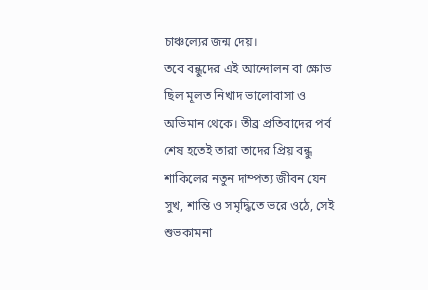চাঞ্চল্যের জন্ম দেয়।
তবে বন্ধুদের এই আন্দোলন বা ক্ষোভ ছিল মূলত নিখাদ ভালোবাসা ও অভিমান থেকে। তীব্র প্রতিবাদের পর্ব শেষ হতেই তারা তাদের প্রিয় বন্ধু শাকিলের নতুন দাম্পত্য জীবন যেন সুখ, শান্তি ও সমৃদ্ধিতে ভরে ওঠে, সেই শুভকামনা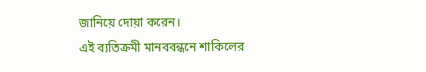জানিয়ে দোয়া করেন।
এই ব্যতিক্রমী মানববন্ধনে শাকিলের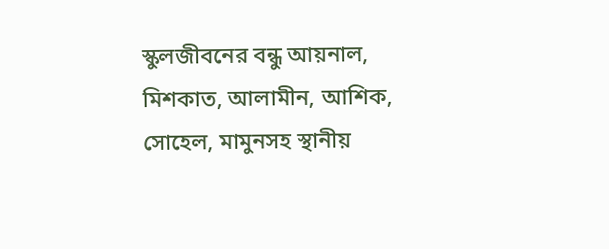স্কুলজীবনের বন্ধু আয়নাল, মিশকাত, আলামীন, আশিক, সোহেল, মামুনসহ স্থানীয়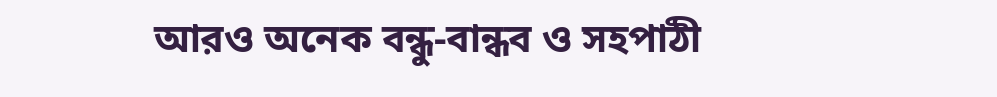আরও অনেক বন্ধু-বান্ধব ও সহপাঠী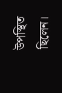উপস্থিত ছিলেন।